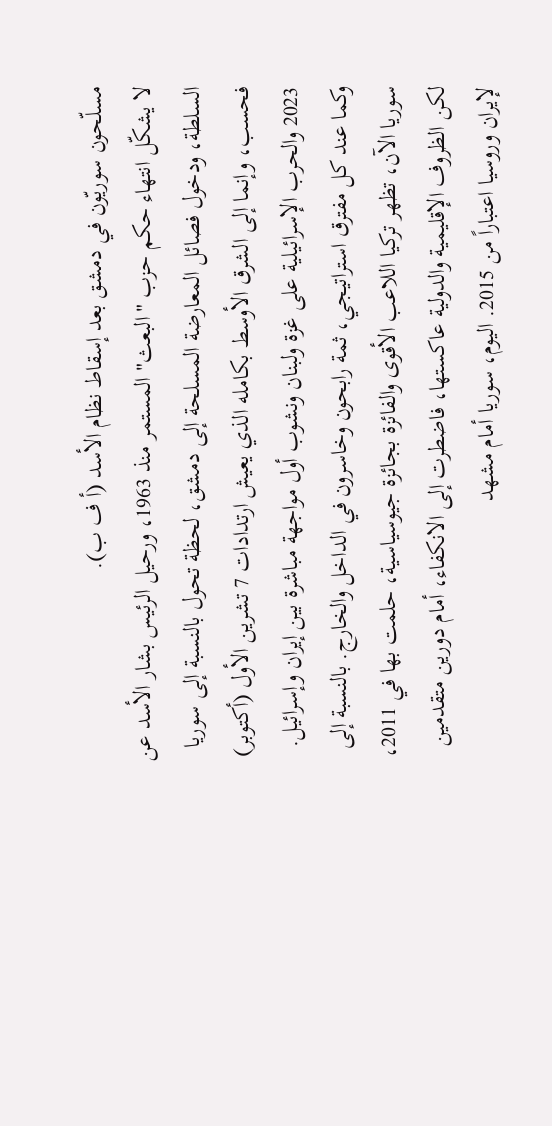مسلّحون سوريّون في دمشق بعد إسقاط نظام الأسد (أ ف ب).
لا يشكّل انتهاء حكم حزب "البعث" المستمر منذ 1963، ورحيل الرئيس بشار الأسد عن السلطة، ودخول فصائل المعارضة المسلحة إلى دمشق، لحظة تحول بالنسبة إلى سوريا فحسب، وإنما إلى الشرق الأوسط بكامله الذي يعيش ارتدادات 7 تشرين الأول (أكتوبر) 2023 والحرب الإسرائيلية على غزة ولبنان ونشوب أول مواجهة مباشرة بين إيران وإسرائيل. وكما عند كل مفترق استراتيجي، ثمة رابحون وخاسرون في الداخل والخارج. بالنسبة إلى سوريا الآن، تظهر تركيا اللاعب الأقوى والفائزة بجائزة جيوسياسية، حلمت بها في 2011، لكن الظروف الإقليمية والدولية عاكستها، فاضطرت إلى الانكفاء، أمام دورين متقدمين لإيران وروسيا اعتباراً من 2015. اليوم، سوريا أمام مشهد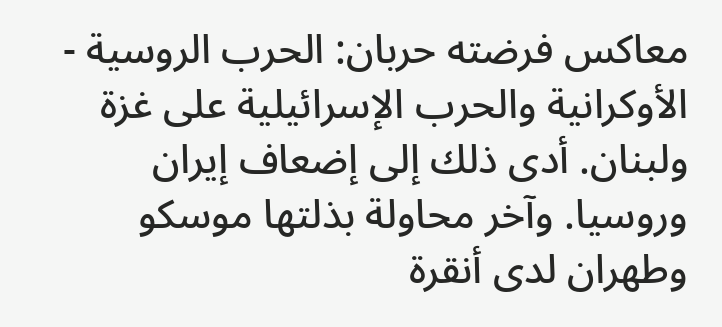معاكس فرضته حربان: الحرب الروسية - الأوكرانية والحرب الإسرائيلية على غزة ولبنان. أدى ذلك إلى إضعاف إيران وروسيا. وآخر محاولة بذلتها موسكو وطهران لدى أنقرة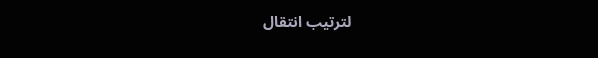لترتيب انتقال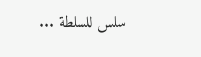سلس للسلطة ...